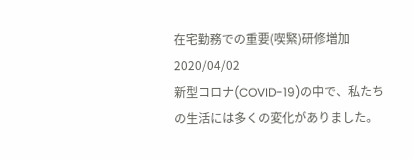在宅勤務での重要(喫緊)研修増加
2020/04/02
新型コロナ(COVID-19)の中で、私たちの生活には多くの変化がありました。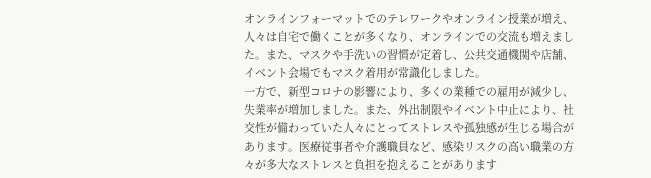オンラインフォーマットでのテレワークやオンライン授業が増え、人々は自宅で働くことが多くなり、オンラインでの交流も増えました。また、マスクや手洗いの習慣が定着し、公共交通機関や店舗、イベント会場でもマスク着用が常識化しました。
一方で、新型コロナの影響により、多くの業種での雇用が減少し、失業率が増加しました。また、外出制限やイベント中止により、社交性が備わっていた人々にとってストレスや孤独感が生じる場合があります。医療従事者や介護職員など、感染リスクの高い職業の方々が多大なストレスと負担を抱えることがあります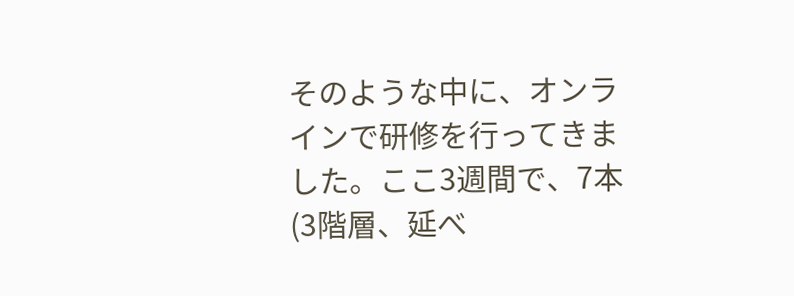そのような中に、オンラインで研修を行ってきました。ここ3週間で、7本(3階層、延べ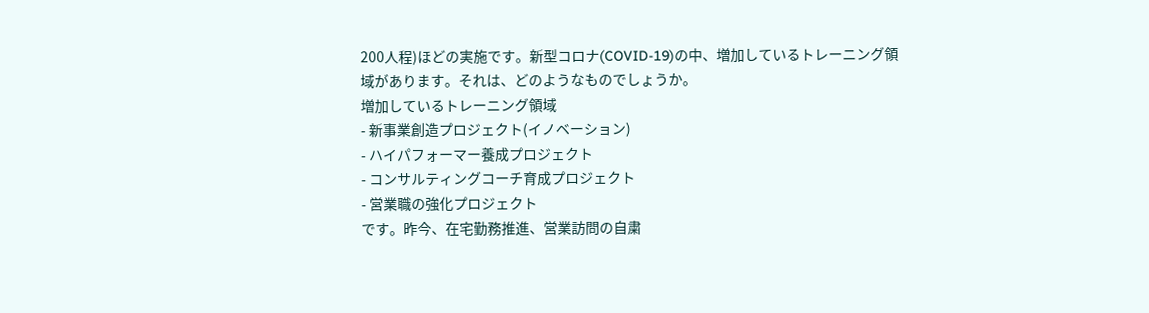200人程)ほどの実施です。新型コロナ(COVID-19)の中、増加しているトレーニング領域があります。それは、どのようなものでしょうか。
増加しているトレーニング領域
- 新事業創造プロジェクト(イノベーション)
- ハイパフォーマー養成プロジェクト
- コンサルティングコーチ育成プロジェクト
- 営業職の強化プロジェクト
です。昨今、在宅勤務推進、営業訪問の自粛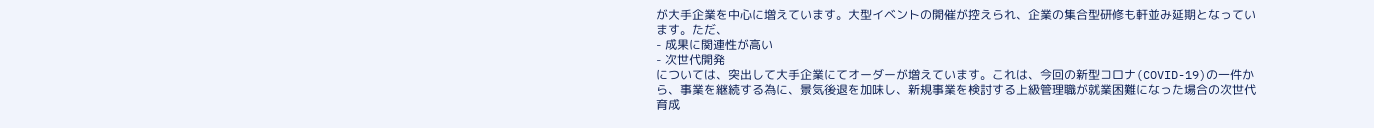が大手企業を中心に増えています。大型イベントの開催が控えられ、企業の集合型研修も軒並み延期となっています。ただ、
- 成果に関連性が高い
- 次世代開発
については、突出して大手企業にてオーダーが増えています。これは、今回の新型コロナ(COVID-19)の一件から、事業を継続する為に、景気後退を加味し、新規事業を検討する上級管理職が就業困難になった場合の次世代育成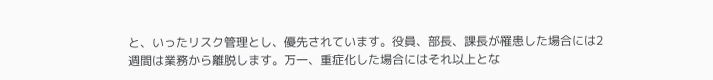と、いったリスク管理とし、優先されています。役員、部長、課長が罹患した場合には2週間は業務から離脱します。万一、重症化した場合にはそれ以上とな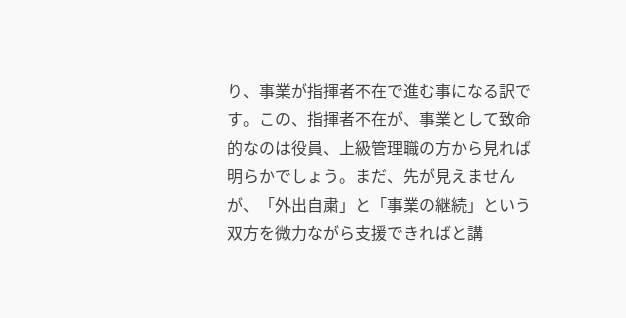り、事業が指揮者不在で進む事になる訳です。この、指揮者不在が、事業として致命的なのは役員、上級管理職の方から見れば明らかでしょう。まだ、先が見えませんが、「外出自粛」と「事業の継続」という双方を微力ながら支援できればと講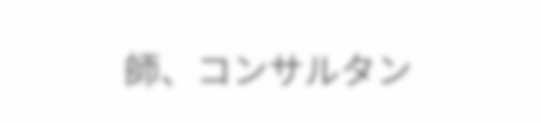師、コンサルタン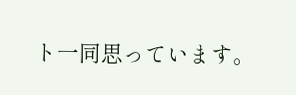ト一同思っています。